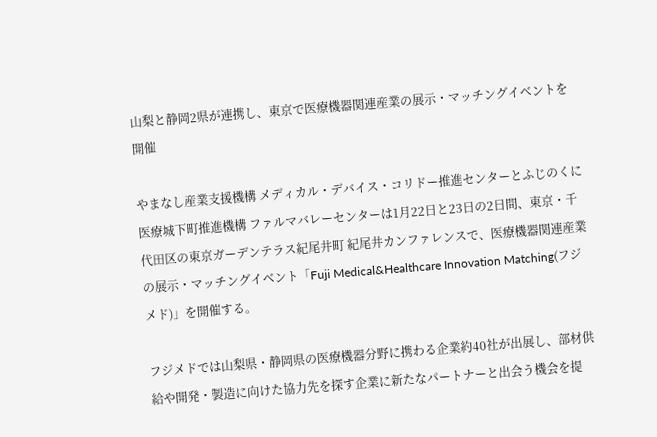山梨と静岡2県が連携し、東京で医療機器関連産業の展示・マッチングイベントを開催

やまなし産業支援機構 メディカル・デバイス・コリドー推進センターとふじのくに医療城下町推進機構 ファルマバレーセンターは1月22日と23日の2日間、東京・千代田区の東京ガーデンテラス紀尾井町 紀尾井カンファレンスで、医療機器関連産業の展示・マッチングイベント「Fuji Medical&Healthcare Innovation Matching(フジメド)」を開催する。

フジメドでは山梨県・静岡県の医療機器分野に携わる企業約40社が出展し、部材供給や開発・製造に向けた協力先を探す企業に新たなパートナーと出会う機会を提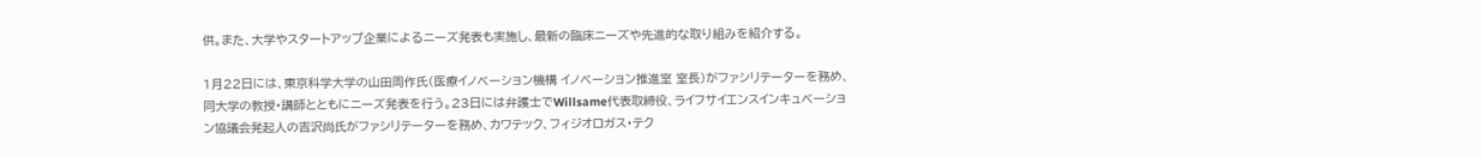供。また、大学やスタートアップ企業によるニーズ発表も実施し、最新の臨床ニーズや先進的な取り組みを紹介する。

1月22日には、東京科学大学の山田周作氏(医療イノベーション機構 イノベーション推進室 室長)がファシリテーターを務め、同大学の教授・講師とともにニーズ発表を行う。23日には弁護士でWillsame代表取締役、ライフサイエンスインキュベーション協議会発起人の吉沢尚氏がファシリテーターを務め、カワテック、フィジオロガス・テク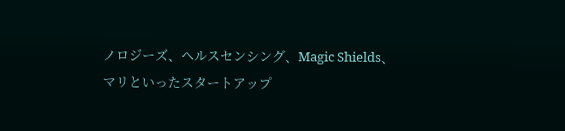ノロジーズ、ヘルスセンシング、Magic Shields、マリといったスタートアップ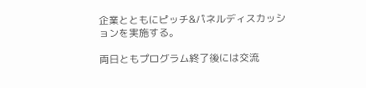企業とともにピッチ&パネルディスカッションを実施する。

両日ともプログラム終了後には交流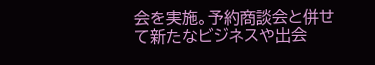会を実施。予約商談会と併せて新たなビジネスや出会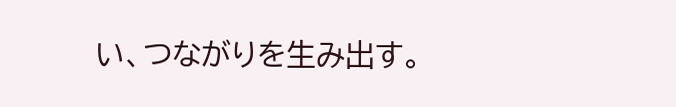い、つながりを生み出す。